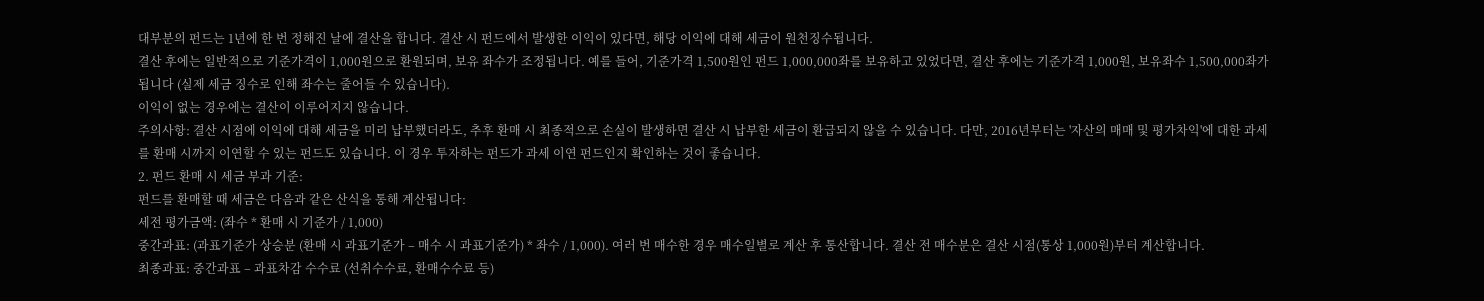대부분의 펀드는 1년에 한 번 정해진 날에 결산을 합니다. 결산 시 펀드에서 발생한 이익이 있다면, 해당 이익에 대해 세금이 원천징수됩니다.
결산 후에는 일반적으로 기준가격이 1,000원으로 환원되며, 보유 좌수가 조정됩니다. 예를 들어, 기준가격 1,500원인 펀드 1,000,000좌를 보유하고 있었다면, 결산 후에는 기준가격 1,000원, 보유좌수 1,500,000좌가 됩니다 (실제 세금 징수로 인해 좌수는 줄어들 수 있습니다).
이익이 없는 경우에는 결산이 이루어지지 않습니다.
주의사항: 결산 시점에 이익에 대해 세금을 미리 납부했더라도, 추후 환매 시 최종적으로 손실이 발생하면 결산 시 납부한 세금이 환급되지 않을 수 있습니다. 다만, 2016년부터는 '자산의 매매 및 평가차익'에 대한 과세를 환매 시까지 이연할 수 있는 펀드도 있습니다. 이 경우 투자하는 펀드가 과세 이연 펀드인지 확인하는 것이 좋습니다.
2. 펀드 환매 시 세금 부과 기준:
펀드를 환매할 때 세금은 다음과 같은 산식을 통해 계산됩니다:
세전 평가금액: (좌수 * 환매 시 기준가 / 1,000)
중간과표: (과표기준가 상승분 (환매 시 과표기준가 – 매수 시 과표기준가) * 좌수 / 1,000). 여러 번 매수한 경우 매수일별로 계산 후 통산합니다. 결산 전 매수분은 결산 시점(통상 1,000원)부터 계산합니다.
최종과표: 중간과표 – 과표차감 수수료 (선취수수료, 환매수수료 등)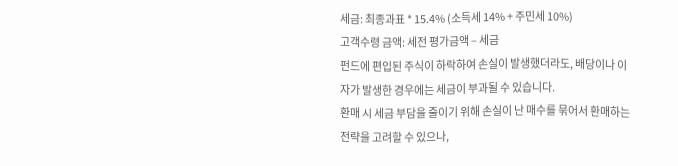세금: 최종과표 * 15.4% (소득세 14% + 주민세 10%)
고객수령 금액: 세전 평가금액 – 세금
펀드에 편입된 주식이 하락하여 손실이 발생했더라도, 배당이나 이자가 발생한 경우에는 세금이 부과될 수 있습니다.
환매 시 세금 부담을 줄이기 위해 손실이 난 매수를 묶어서 환매하는 전략을 고려할 수 있으나,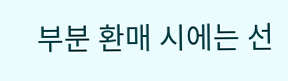부분 환매 시에는 선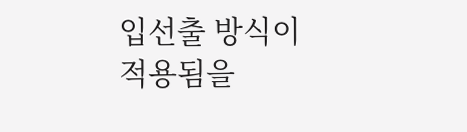입선출 방식이 적용됨을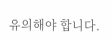유의해야 합니다.